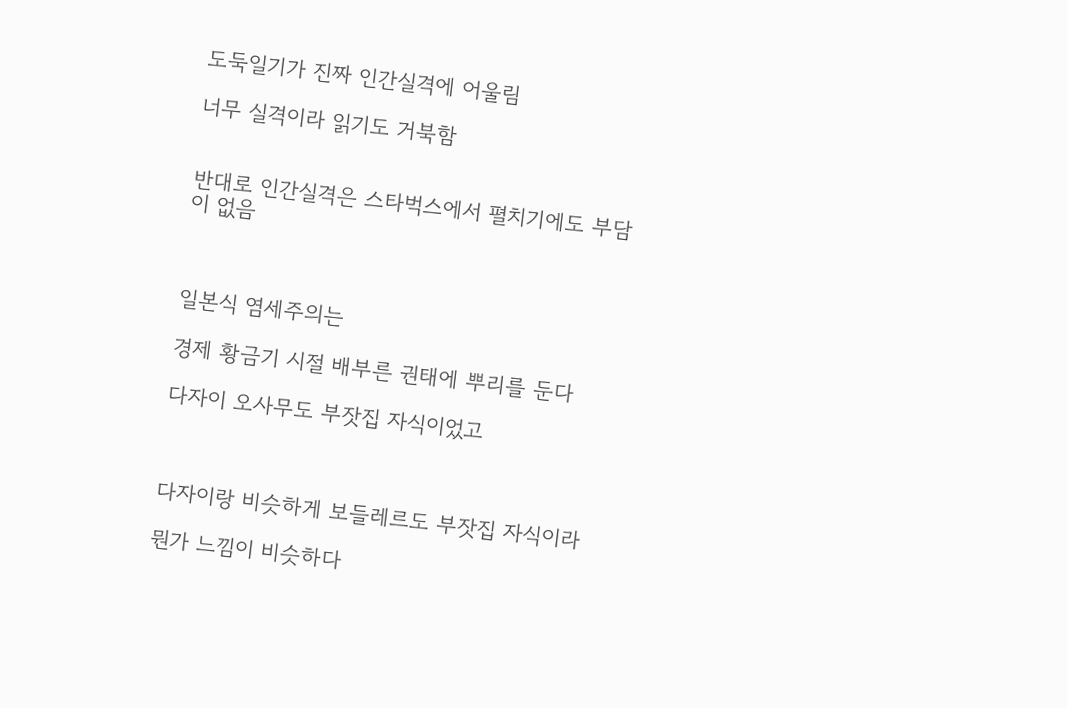도둑일기가 진짜 인간실격에 어울림

너무 실격이라 읽기도 거북함


반대로 인간실격은 스타벅스에서 펼치기에도 부담이 없음



일본식 염세주의는

경제 황금기 시절 배부른 권태에 뿌리를 둔다

다자이 오사무도 부잣집 자식이었고



다자이랑 비슷하게 보들레르도 부잣집 자식이라

뭔가 느낌이 비슷하다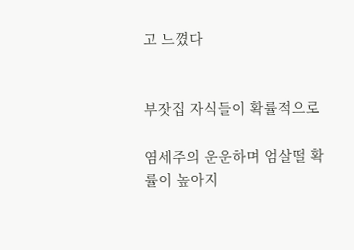고 느꼈다


부잣집 자식들이 확률적으로

염세주의 운운하며 엄살떨 확률이 높아지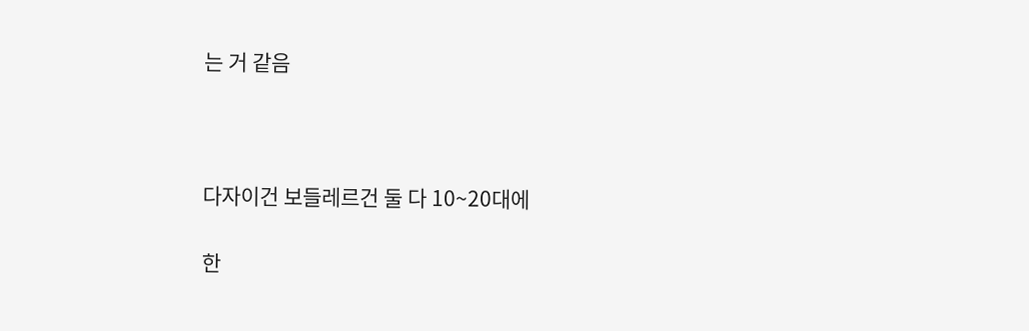는 거 같음



다자이건 보들레르건 둘 다 10~20대에

한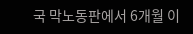국 막노동판에서 6개월 이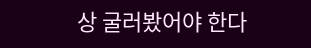상 굴러봤어야 한다